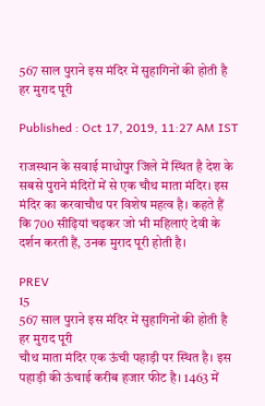567 साल पुराने इस मंदिर में सुहागिनों की होती है हर मुराद पूरी

Published : Oct 17, 2019, 11:27 AM IST

राजस्थान के सवाई माधोपुर जिले में स्थित है देश के सबसे पुराने मंदिरों में से एक चौथ माता मंदिर। इस मंदिर का करवाचौथ पर विशेष महत्व है। कहते हैं कि 700 सीढ़ियां चढ़कर जो भी महिलाएं देवी के दर्शन करती हैं, उनक मुराद पूरी होती है।

PREV
15
567 साल पुराने इस मंदिर में सुहागिनों की होती है हर मुराद पूरी
चौथ माता मंदिर एक ऊंची पहाड़ी पर स्थित है। इस पहाड़ी की ऊंचाई करीब हजार फीट है। 1463 में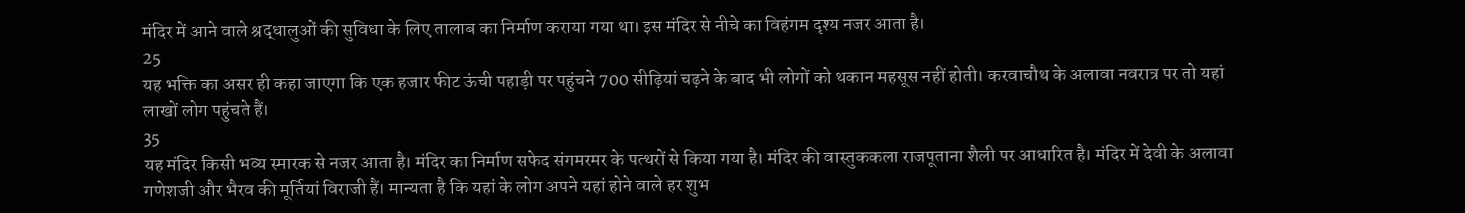मंदिर में आने वाले श्रद्धालुओं की सुविधा के लिए तालाब का निर्माण कराया गया था। इस मंदिर से नीचे का विहंगम दृश्य नजर आता है।
25
यह भक्ति का असर ही कहा जाएगा कि एक हजार फीट ऊंची पहाड़ी पर पहुंचने 700 सीढ़ियां चढ़ने के बाद भी लोगों को थकान महसूस नहीं होती। करवाचौथ के अलावा नवरात्र पर तो यहां लाखों लोग पहुंचते हैं।
35
यह मंदिर किसी भव्य स्मारक से नजर आता है। मंदिर का निर्माण सफेद संगमरमर के पत्थरों से किया गया है। मंदिर की वास्तुककला राजपूताना शैली पर आधारित है। मंदिर में देवी के अलावा गणेशजी और भैरव की मूर्तियां विराजी हैं। मान्यता है कि यहां के लोग अपने यहां होने वाले हर शुभ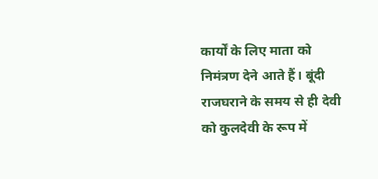कार्यों के लिए माता को निमंत्रण देने आते हैं। बूंदी राजघराने के समय से ही देवी को कुलदेवी के रूप में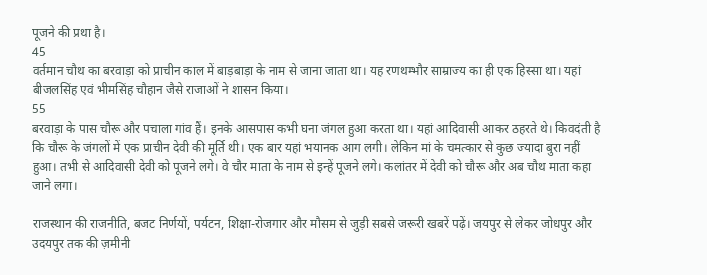पूजने की प्रथा है।
45
वर्तमान चौथ का बरवाड़ा को प्राचीन काल में बाड़बाड़ा के नाम से जाना जाता था। यह रणथम्भौर साम्राज्य का ही एक हिस्सा था। यहां बीजलसिंह एवं भीमसिंह चौहान जैसे राजाओं ने शासन किया।
55
बरवाड़ा के पास चौरू और पचाला गांव हैं। इनके आसपास कभी घना जंगल हुआ करता था। यहां आदिवासी आकर ठहरते थे। किवदंती है कि चौरू के जंगलों में एक प्राचीन देवी की मूर्ति थी। एक बार यहां भयानक आग लगी। लेकिन मां के चमत्कार से कुछ ज्यादा बुरा नहीं हुआ। तभी से आदिवासी देवी को पूजने लगे। वे चौर माता के नाम से इन्हें पूजने लगे। कलांतर में देवी को चौरू और अब चौथ माता कहा जाने लगा।

राजस्थान की राजनीति, बजट निर्णयों, पर्यटन, शिक्षा-रोजगार और मौसम से जुड़ी सबसे जरूरी खबरें पढ़ें। जयपुर से लेकर जोधपुर और उदयपुर तक की ज़मीनी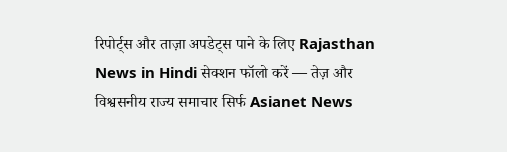रिपोर्ट्स और ताज़ा अपडेट्स पाने के लिए Rajasthan News in Hindi सेक्शन फॉलो करें — तेज़ और विश्वसनीय राज्य समाचार सिर्फ Asianet News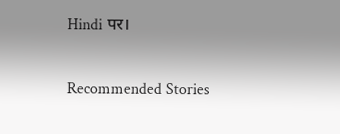Hindi पर।

Recommended Stories